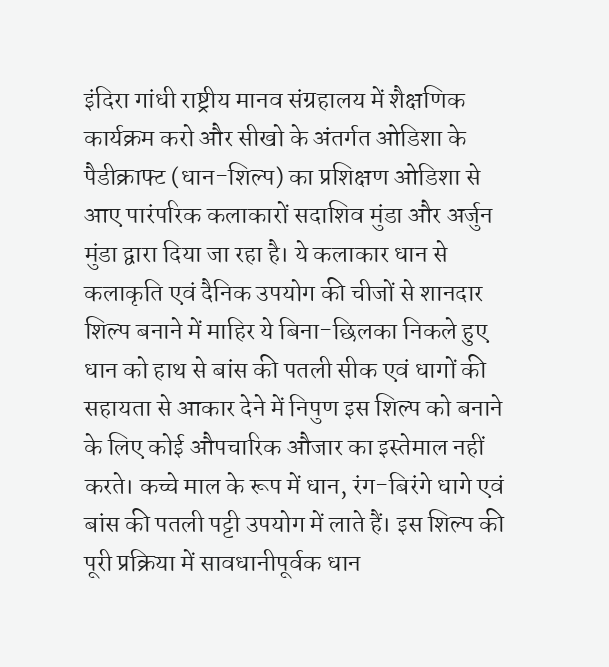इंदिरा गांधी राष्ट्रीय मानव संग्रहालय में शैक्षणिक कार्यक्रम करो और सीखो के अंतर्गत ओडिशा के पैडीक्राफ्ट (धान-शिल्प) का प्रशिक्षण ओडिशा से आए पारंपरिक कलाकारों सदाशिव मुंडा और अर्जुन मुंडा द्वारा दिया जा रहा है। ये कलाकार धान से कलाकृति एवं दैनिक उपयोग की चीजों से शानदार शिल्प बनाने में माहिर ये बिना-छिलका निकले हुए धान को हाथ से बांस की पतली सीक एवं धागों की सहायता से आकार देने में निपुण इस शिल्प को बनाने के लिए कोई औपचारिक औजार का इस्तेमाल नहीं करते। कच्चे माल के रूप में धान, रंग-बिरंगे धागे एवं बांस की पतली पट्टी उपयोग में लाते हैं। इस शिल्प की पूरी प्रक्रिया में सावधानीपूर्वक धान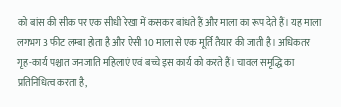को बांस की सीक पर एक सीधी रेखा में कसकर बांधते हैं और माला का रूप देते हैं। यह माला लगभग 3 फीट लम्बा होता है और ऐसी 10 माला से एक मूर्ति तैयार की जाती है। अधिकतर गृह-कार्य पश्चात जनजाति महिलाएं एवं बच्चे इस कार्य को करते हैं। चावल समृद्धि का प्रतिनिधित्व करता है,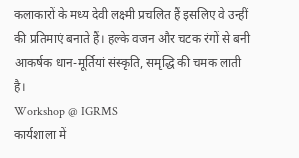कलाकारों के मध्य देवी लक्ष्मी प्रचलित हैं इसलिए वे उन्हीं की प्रतिमाएं बनाते हैं। हल्के वजन और चटक रंगों से बनी आकर्षक धान-मूर्तियां संस्कृति, समृद्धि की चमक लाती है।
Workshop @ IGRMS
कार्यशाला में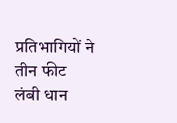प्रतिभागियों ने तीन फीट लंबी धान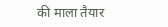की माला तैयार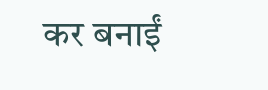कर बनाईं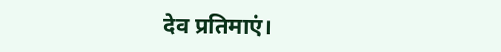देव प्रतिमाएं।